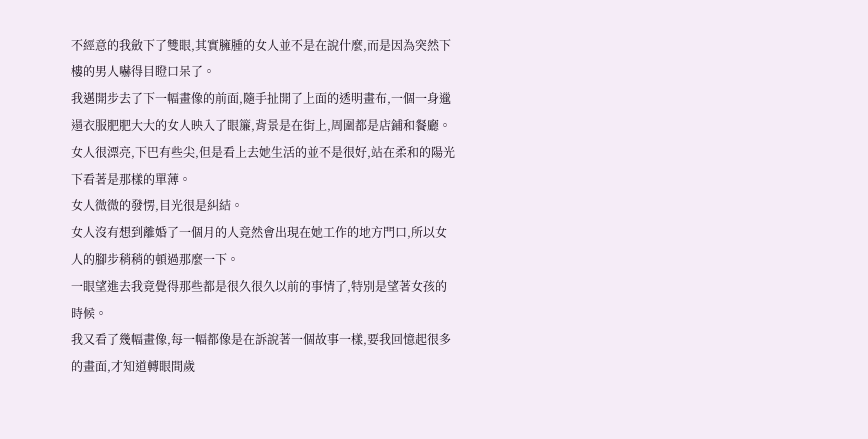不經意的我斂下了雙眼,其實臃腫的女人並不是在說什麼,而是因為突然下樓的男人嚇得目瞪口呆了。
我邁開步去了下一幅畫像的前面,隨手扯開了上面的透明畫布,一個一身邋遢衣服肥肥大大的女人映入了眼簾,背景是在街上,周圍都是店鋪和餐廳。
女人很漂亮,下巴有些尖,但是看上去她生活的並不是很好,站在柔和的陽光下看著是那樣的單薄。
女人微微的發愣,目光很是糾結。
女人沒有想到離婚了一個月的人竟然會出現在她工作的地方門口,所以女人的腳步稍稍的頓過那麼一下。
一眼望進去我竟覺得那些都是很久很久以前的事情了,特別是望著女孩的時候。
我又看了幾幅畫像,每一幅都像是在訴說著一個故事一樣,要我回憶起很多的畫面,才知道轉眼間歲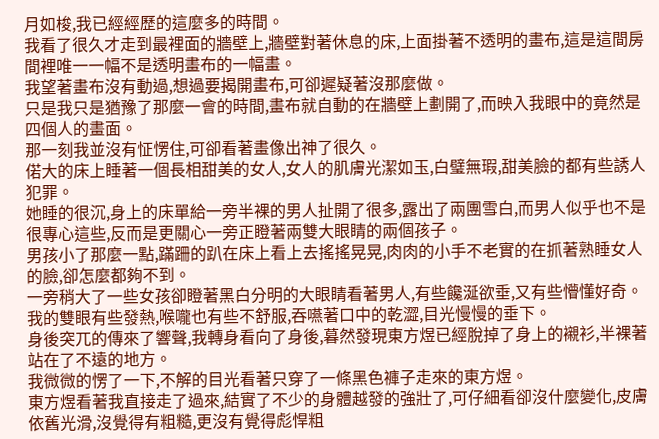月如梭,我已經經歷的這麼多的時間。
我看了很久才走到最裡面的牆壁上,牆壁對著休息的床,上面掛著不透明的畫布,這是這間房間裡唯一一幅不是透明畫布的一幅畫。
我望著畫布沒有動過,想過要揭開畫布,可卻遲疑著沒那麼做。
只是我只是猶豫了那麼一會的時間,畫布就自動的在牆壁上劃開了,而映入我眼中的竟然是四個人的畫面。
那一刻我並沒有怔愣住,可卻看著畫像出神了很久。
偌大的床上睡著一個長相甜美的女人,女人的肌膚光潔如玉,白璧無瑕,甜美臉的都有些誘人犯罪。
她睡的很沉,身上的床單給一旁半裸的男人扯開了很多,露出了兩團雪白,而男人似乎也不是很專心這些,反而是更關心一旁正瞪著兩雙大眼睛的兩個孩子。
男孩小了那麼一點,蹣跚的趴在床上看上去搖搖晃晃,肉肉的小手不老實的在抓著熟睡女人的臉,卻怎麼都夠不到。
一旁稍大了一些女孩卻瞪著黑白分明的大眼睛看著男人,有些饞涎欲垂,又有些懵懂好奇。
我的雙眼有些發熱,喉嚨也有些不舒服,吞嚥著口中的乾澀,目光慢慢的垂下。
身後突兀的傳來了響聲,我轉身看向了身後,暮然發現東方煜已經脫掉了身上的襯衫,半裸著站在了不遠的地方。
我微微的愣了一下,不解的目光看著只穿了一條黑色褲子走來的東方煜。
東方煜看著我直接走了過來,結實了不少的身體越發的強壯了,可仔細看卻沒什麼變化,皮膚依舊光滑,沒覺得有粗糙,更沒有覺得彪悍粗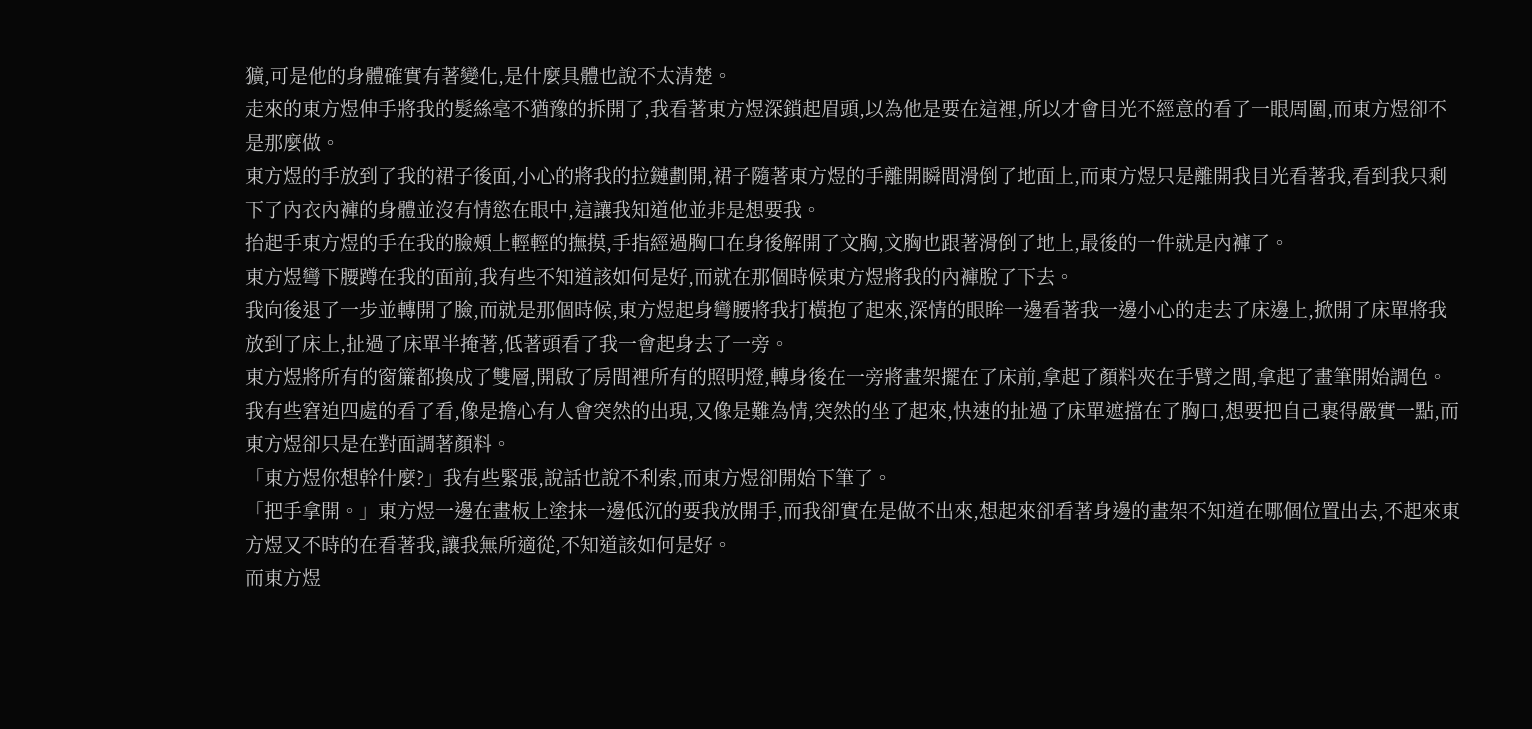獷,可是他的身體確實有著變化,是什麼具體也說不太清楚。
走來的東方煜伸手將我的髮絲毫不猶豫的拆開了,我看著東方煜深鎖起眉頭,以為他是要在這裡,所以才會目光不經意的看了一眼周圍,而東方煜卻不是那麼做。
東方煜的手放到了我的裙子後面,小心的將我的拉鏈劃開,裙子隨著東方煜的手離開瞬間滑倒了地面上,而東方煜只是離開我目光看著我,看到我只剩下了內衣內褲的身體並沒有情慾在眼中,這讓我知道他並非是想要我。
抬起手東方煜的手在我的臉頰上輕輕的撫摸,手指經過胸口在身後解開了文胸,文胸也跟著滑倒了地上,最後的一件就是內褲了。
東方煜彎下腰蹲在我的面前,我有些不知道該如何是好,而就在那個時候東方煜將我的內褲脫了下去。
我向後退了一步並轉開了臉,而就是那個時候,東方煜起身彎腰將我打橫抱了起來,深情的眼眸一邊看著我一邊小心的走去了床邊上,掀開了床單將我放到了床上,扯過了床單半掩著,低著頭看了我一會起身去了一旁。
東方煜將所有的窗簾都換成了雙層,開啟了房間裡所有的照明燈,轉身後在一旁將畫架擺在了床前,拿起了顏料夾在手臂之間,拿起了畫筆開始調色。
我有些窘迫四處的看了看,像是擔心有人會突然的出現,又像是難為情,突然的坐了起來,快速的扯過了床單遮擋在了胸口,想要把自己裹得嚴實一點,而東方煜卻只是在對面調著顏料。
「東方煜你想幹什麼?」我有些緊張,說話也說不利索,而東方煜卻開始下筆了。
「把手拿開。」東方煜一邊在畫板上塗抹一邊低沉的要我放開手,而我卻實在是做不出來,想起來卻看著身邊的畫架不知道在哪個位置出去,不起來東方煜又不時的在看著我,讓我無所適從,不知道該如何是好。
而東方煜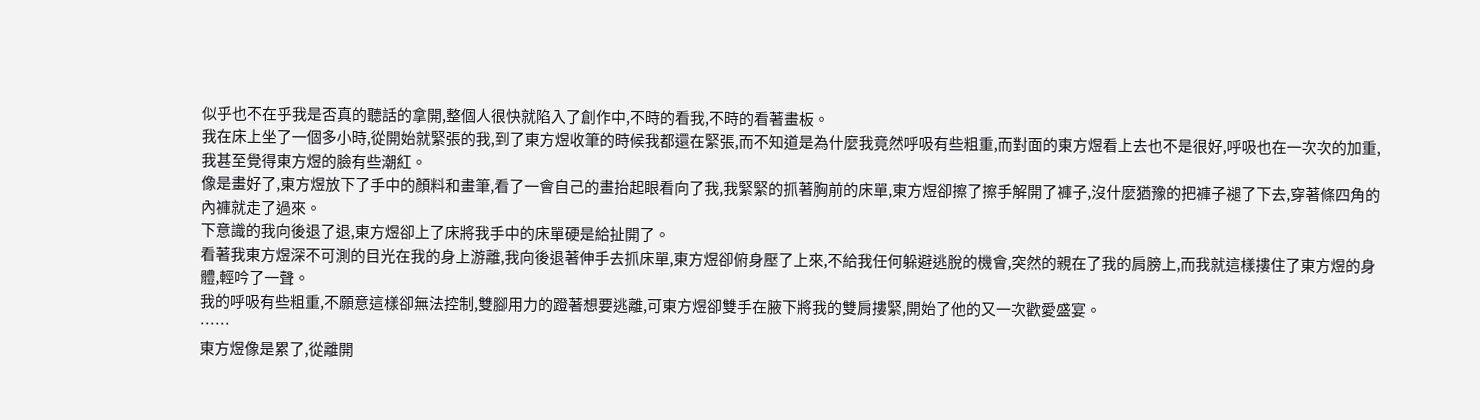似乎也不在乎我是否真的聽話的拿開,整個人很快就陷入了創作中,不時的看我,不時的看著畫板。
我在床上坐了一個多小時,從開始就緊張的我,到了東方煜收筆的時候我都還在緊張,而不知道是為什麼我竟然呼吸有些粗重,而對面的東方煜看上去也不是很好,呼吸也在一次次的加重,我甚至覺得東方煜的臉有些潮紅。
像是畫好了,東方煜放下了手中的顏料和畫筆,看了一會自己的畫抬起眼看向了我,我緊緊的抓著胸前的床單,東方煜卻擦了擦手解開了褲子,沒什麼猶豫的把褲子褪了下去,穿著條四角的內褲就走了過來。
下意識的我向後退了退,東方煜卻上了床將我手中的床單硬是給扯開了。
看著我東方煜深不可測的目光在我的身上游離,我向後退著伸手去抓床單,東方煜卻俯身壓了上來,不給我任何躲避逃脫的機會,突然的親在了我的肩膀上,而我就這樣摟住了東方煜的身體,輕吟了一聲。
我的呼吸有些粗重,不願意這樣卻無法控制,雙腳用力的蹬著想要逃離,可東方煜卻雙手在腋下將我的雙肩摟緊,開始了他的又一次歡愛盛宴。
……
東方煜像是累了,從離開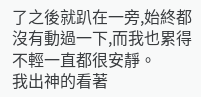了之後就趴在一旁,始終都沒有動過一下,而我也累得不輕一直都很安靜。
我出神的看著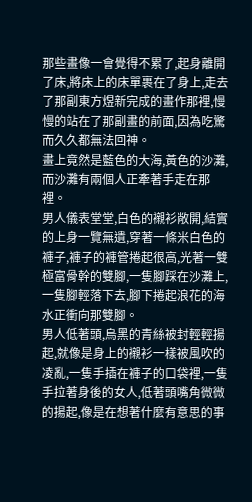那些畫像一會覺得不累了,起身離開了床,將床上的床單裹在了身上,走去了那副東方煜新完成的畫作那裡,慢慢的站在了那副畫的前面,因為吃驚而久久都無法回神。
畫上竟然是藍色的大海,黃色的沙灘,而沙灘有兩個人正牽著手走在那裡。
男人儀表堂堂,白色的襯衫敞開,結實的上身一覽無遺,穿著一條米白色的褲子,褲子的褲管捲起很高,光著一雙極富骨幹的雙腳,一隻腳踩在沙灘上,一隻腳輕落下去,腳下捲起浪花的海水正衝向那雙腳。
男人低著頭,烏黑的青絲被封輕輕揚起,就像是身上的襯衫一樣被風吹的凌亂,一隻手插在褲子的口袋裡,一隻手拉著身後的女人,低著頭嘴角微微的揚起,像是在想著什麼有意思的事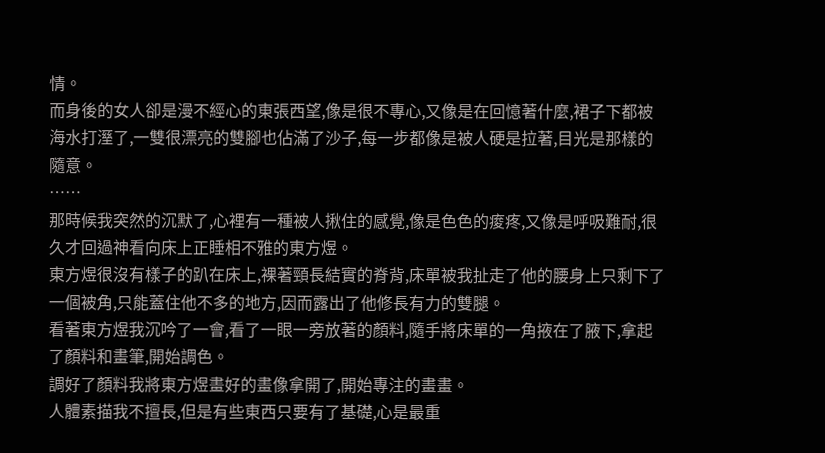情。
而身後的女人卻是漫不經心的東張西望,像是很不專心,又像是在回憶著什麼,裙子下都被海水打溼了,一雙很漂亮的雙腳也佔滿了沙子,每一步都像是被人硬是拉著,目光是那樣的隨意。
……
那時候我突然的沉默了,心裡有一種被人揪住的感覺,像是色色的痠疼,又像是呼吸難耐,很久才回過神看向床上正睡相不雅的東方煜。
東方煜很沒有樣子的趴在床上,裸著頸長結實的脊背,床單被我扯走了他的腰身上只剩下了一個被角,只能蓋住他不多的地方,因而露出了他修長有力的雙腿。
看著東方煜我沉吟了一會,看了一眼一旁放著的顏料,隨手將床單的一角掖在了腋下,拿起了顏料和畫筆,開始調色。
調好了顏料我將東方煜畫好的畫像拿開了,開始專注的畫畫。
人體素描我不擅長,但是有些東西只要有了基礎,心是最重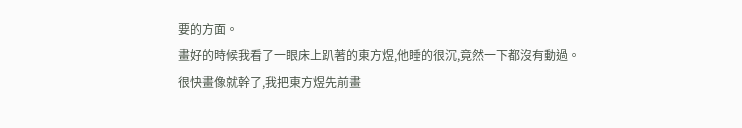要的方面。
畫好的時候我看了一眼床上趴著的東方煜,他睡的很沉,竟然一下都沒有動過。
很快畫像就幹了,我把東方煜先前畫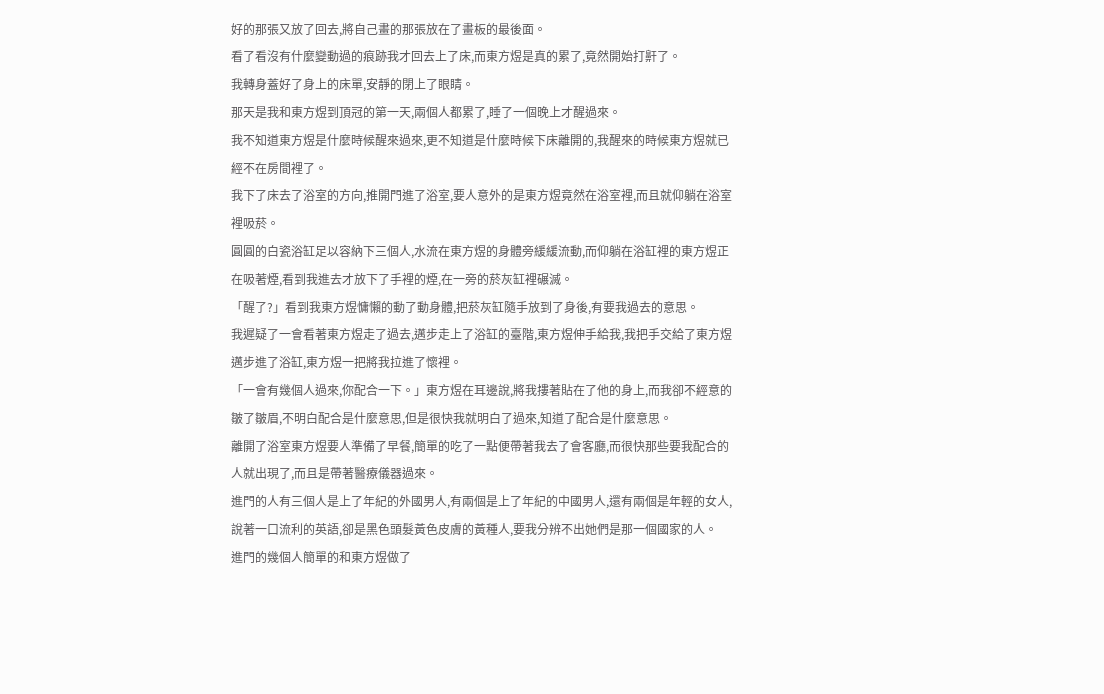好的那張又放了回去,將自己畫的那張放在了畫板的最後面。
看了看沒有什麼變動過的痕跡我才回去上了床,而東方煜是真的累了,竟然開始打鼾了。
我轉身蓋好了身上的床單,安靜的閉上了眼睛。
那天是我和東方煜到頂冠的第一天,兩個人都累了,睡了一個晚上才醒過來。
我不知道東方煜是什麼時候醒來過來,更不知道是什麼時候下床離開的,我醒來的時候東方煜就已經不在房間裡了。
我下了床去了浴室的方向,推開門進了浴室,要人意外的是東方煜竟然在浴室裡,而且就仰躺在浴室裡吸菸。
圓圓的白瓷浴缸足以容納下三個人,水流在東方煜的身體旁緩緩流動,而仰躺在浴缸裡的東方煜正在吸著煙,看到我進去才放下了手裡的煙,在一旁的菸灰缸裡碾滅。
「醒了?」看到我東方煜慵懶的動了動身體,把菸灰缸隨手放到了身後,有要我過去的意思。
我遲疑了一會看著東方煜走了過去,邁步走上了浴缸的臺階,東方煜伸手給我,我把手交給了東方煜邁步進了浴缸,東方煜一把將我拉進了懷裡。
「一會有幾個人過來,你配合一下。」東方煜在耳邊說,將我摟著貼在了他的身上,而我卻不經意的皺了皺眉,不明白配合是什麼意思,但是很快我就明白了過來,知道了配合是什麼意思。
離開了浴室東方煜要人準備了早餐,簡單的吃了一點便帶著我去了會客廳,而很快那些要我配合的人就出現了,而且是帶著醫療儀器過來。
進門的人有三個人是上了年紀的外國男人,有兩個是上了年紀的中國男人,還有兩個是年輕的女人,說著一口流利的英語,卻是黑色頭髮黃色皮膚的黃種人,要我分辨不出她們是那一個國家的人。
進門的幾個人簡單的和東方煜做了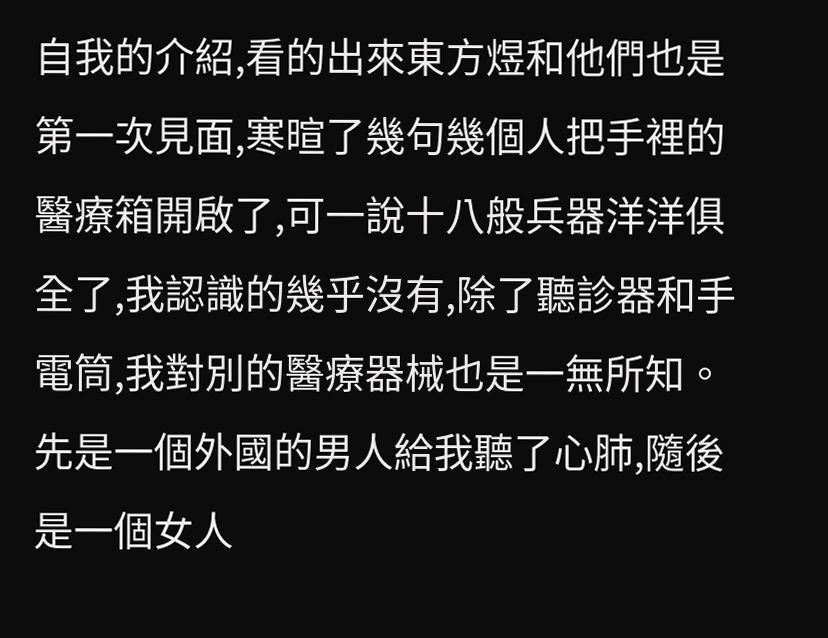自我的介紹,看的出來東方煜和他們也是第一次見面,寒暄了幾句幾個人把手裡的醫療箱開啟了,可一說十八般兵器洋洋俱全了,我認識的幾乎沒有,除了聽診器和手電筒,我對別的醫療器械也是一無所知。
先是一個外國的男人給我聽了心肺,隨後是一個女人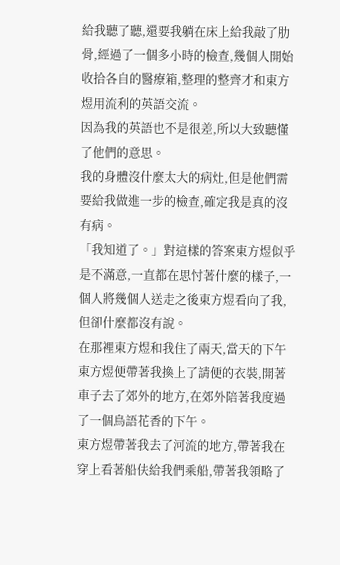給我聽了聽,還要我躺在床上給我敲了肋骨,經過了一個多小時的檢查,幾個人開始收拾各自的醫療箱,整理的整齊才和東方煜用流利的英語交流。
因為我的英語也不是很差,所以大致聽懂了他們的意思。
我的身體沒什麼太大的病灶,但是他們需要給我做進一步的檢查,確定我是真的沒有病。
「我知道了。」對這樣的答案東方煜似乎是不滿意,一直都在思忖著什麼的樣子,一個人將幾個人送走之後東方煜看向了我,但卻什麼都沒有說。
在那裡東方煜和我住了兩天,當天的下午東方煜便帶著我換上了請便的衣裝,開著車子去了郊外的地方,在郊外陪著我度過了一個鳥語花香的下午。
東方煜帶著我去了河流的地方,帶著我在穿上看著船伕給我們乘船,帶著我領略了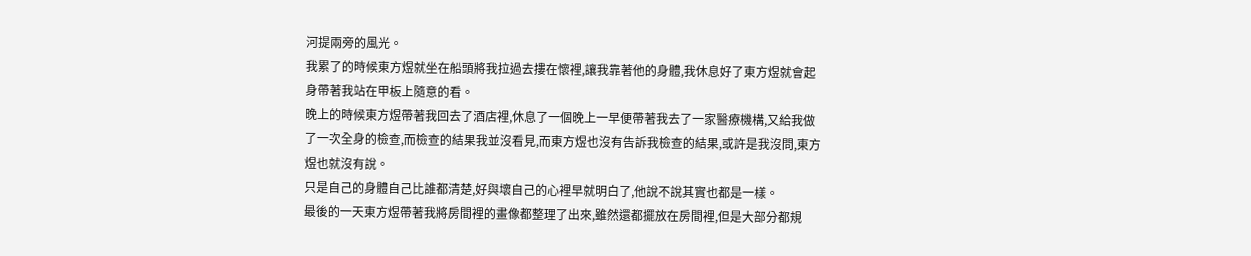河提兩旁的風光。
我累了的時候東方煜就坐在船頭將我拉過去摟在懷裡,讓我靠著他的身體,我休息好了東方煜就會起身帶著我站在甲板上隨意的看。
晚上的時候東方煜帶著我回去了酒店裡,休息了一個晚上一早便帶著我去了一家醫療機構,又給我做了一次全身的檢查,而檢查的結果我並沒看見,而東方煜也沒有告訴我檢查的結果,或許是我沒問,東方煜也就沒有說。
只是自己的身體自己比誰都清楚,好與壞自己的心裡早就明白了,他說不說其實也都是一樣。
最後的一天東方煜帶著我將房間裡的畫像都整理了出來,雖然還都擺放在房間裡,但是大部分都規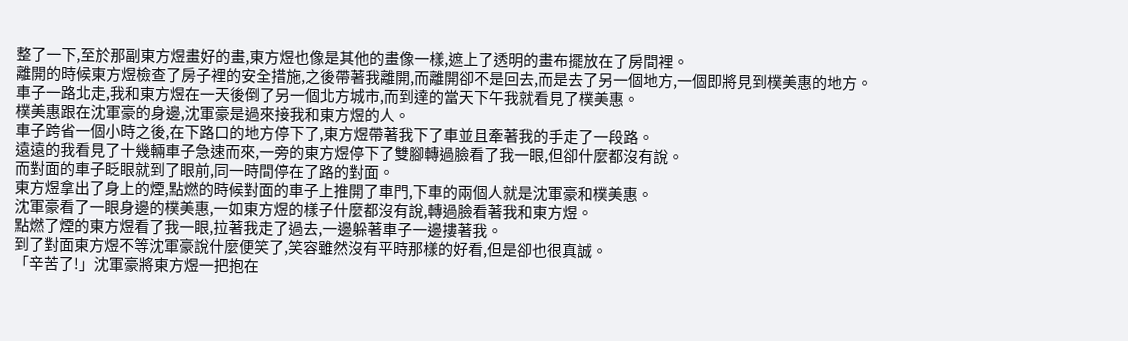整了一下,至於那副東方煜畫好的畫,東方煜也像是其他的畫像一樣,遮上了透明的畫布擺放在了房間裡。
離開的時候東方煜檢查了房子裡的安全措施,之後帶著我離開,而離開卻不是回去,而是去了另一個地方,一個即將見到樸美惠的地方。
車子一路北走,我和東方煜在一天後倒了另一個北方城市,而到達的當天下午我就看見了樸美惠。
樸美惠跟在沈軍豪的身邊,沈軍豪是過來接我和東方煜的人。
車子跨省一個小時之後,在下路口的地方停下了,東方煜帶著我下了車並且牽著我的手走了一段路。
遠遠的我看見了十幾輛車子急速而來,一旁的東方煜停下了雙腳轉過臉看了我一眼,但卻什麼都沒有說。
而對面的車子眨眼就到了眼前,同一時間停在了路的對面。
東方煜拿出了身上的煙,點燃的時候對面的車子上推開了車門,下車的兩個人就是沈軍豪和樸美惠。
沈軍豪看了一眼身邊的樸美惠,一如東方煜的樣子什麼都沒有說,轉過臉看著我和東方煜。
點燃了煙的東方煜看了我一眼,拉著我走了過去,一邊躲著車子一邊摟著我。
到了對面東方煜不等沈軍豪說什麼便笑了,笑容雖然沒有平時那樣的好看,但是卻也很真誠。
「辛苦了!」沈軍豪將東方煜一把抱在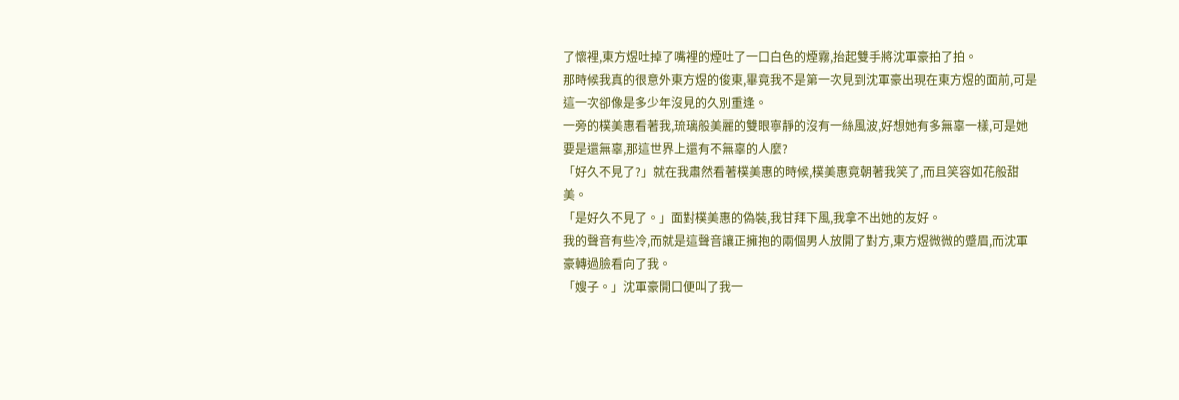了懷裡,東方煜吐掉了嘴裡的煙吐了一口白色的煙霧,抬起雙手將沈軍豪拍了拍。
那時候我真的很意外東方煜的俊東,畢竟我不是第一次見到沈軍豪出現在東方煜的面前,可是這一次卻像是多少年沒見的久別重逢。
一旁的樸美惠看著我,琉璃般美麗的雙眼寧靜的沒有一絲風波,好想她有多無辜一樣,可是她要是還無辜,那這世界上還有不無辜的人麼?
「好久不見了?」就在我肅然看著樸美惠的時候,樸美惠竟朝著我笑了,而且笑容如花般甜美。
「是好久不見了。」面對樸美惠的偽裝,我甘拜下風,我拿不出她的友好。
我的聲音有些冷,而就是這聲音讓正擁抱的兩個男人放開了對方,東方煜微微的蹙眉,而沈軍豪轉過臉看向了我。
「嫂子。」沈軍豪開口便叫了我一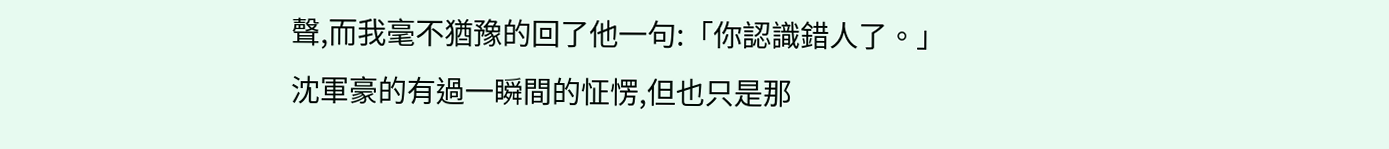聲,而我毫不猶豫的回了他一句:「你認識錯人了。」
沈軍豪的有過一瞬間的怔愣,但也只是那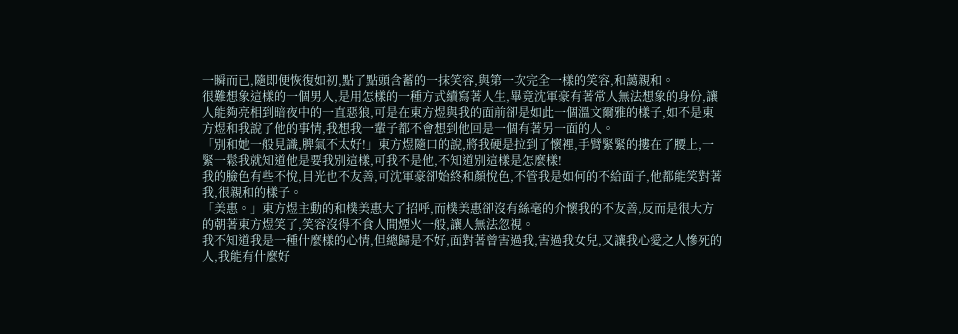一瞬而已,隨即便恢復如初,點了點頭含蓄的一抹笑容,與第一次完全一樣的笑容,和藹親和。
很難想象這樣的一個男人,是用怎樣的一種方式續寫著人生,畢竟沈軍豪有著常人無法想象的身份,讓人能夠亮相到暗夜中的一直惡狼,可是在東方煜與我的面前卻是如此一個溫文爾雅的樣子,如不是東方煜和我說了他的事情,我想我一輩子都不會想到他回是一個有著另一面的人。
「別和她一般見識,脾氣不太好!」東方煜隨口的說,將我硬是拉到了懷裡,手臂緊緊的摟在了腰上,一緊一鬆我就知道他是要我別這樣,可我不是他,不知道別這樣是怎麼樣!
我的臉色有些不悅,目光也不友善,可沈軍豪卻始終和顏悅色,不管我是如何的不給面子,他都能笑對著我,很親和的樣子。
「美惠。」東方煜主動的和樸美惠大了招呼,而樸美惠卻沒有絲毫的介懷我的不友善,反而是很大方的朝著東方煜笑了,笑容沒得不食人間煙火一般,讓人無法忽視。
我不知道我是一種什麼樣的心情,但總歸是不好,面對著曾害過我,害過我女兒,又讓我心愛之人慘死的人,我能有什麼好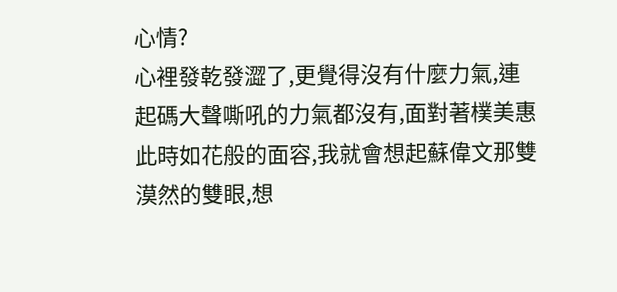心情?
心裡發乾發澀了,更覺得沒有什麼力氣,連起碼大聲嘶吼的力氣都沒有,面對著樸美惠此時如花般的面容,我就會想起蘇偉文那雙漠然的雙眼,想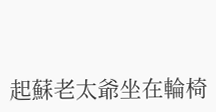起蘇老太爺坐在輪椅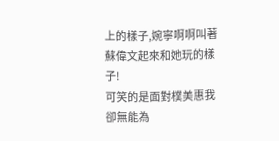上的樣子,婉寧啊啊叫著蘇偉文起來和她玩的樣子!
可笑的是面對樸美惠我卻無能為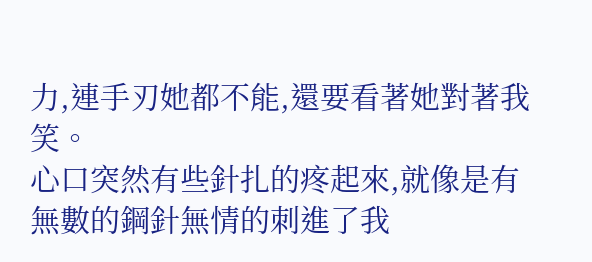力,連手刃她都不能,還要看著她對著我笑。
心口突然有些針扎的疼起來,就像是有無數的鋼針無情的刺進了我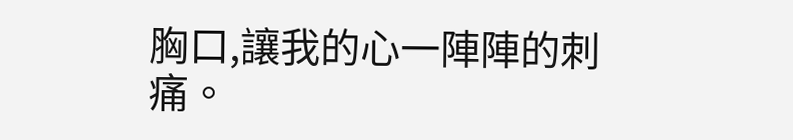胸口,讓我的心一陣陣的刺痛。